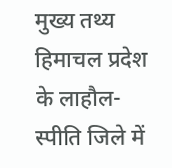मुख्य तथ्य
हिमाचल प्रदेश के लाहौल-स्पीति जिले में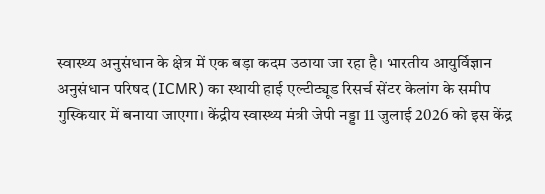स्वास्थ्य अनुसंधान के क्षेत्र में एक बड़ा कदम उठाया जा रहा है। भारतीय आयुर्विज्ञान अनुसंधान परिषद (ICMR) का स्थायी हाई एल्टीट्यूड रिसर्च सेंटर केलांग के समीप गुस्कियार में बनाया जाएगा। केंद्रीय स्वास्थ्य मंत्री जेपी नड्डा 11 जुलाई 2026 को इस केंद्र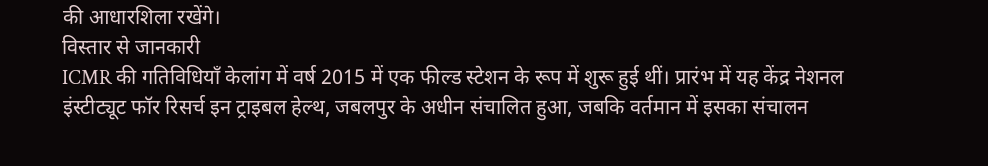की आधारशिला रखेंगे।
विस्तार से जानकारी
ICMR की गतिविधियाँ केलांग में वर्ष 2015 में एक फील्ड स्टेशन के रूप में शुरू हुई थीं। प्रारंभ में यह केंद्र नेशनल इंस्टीट्यूट फॉर रिसर्च इन ट्राइबल हेल्थ, जबलपुर के अधीन संचालित हुआ, जबकि वर्तमान में इसका संचालन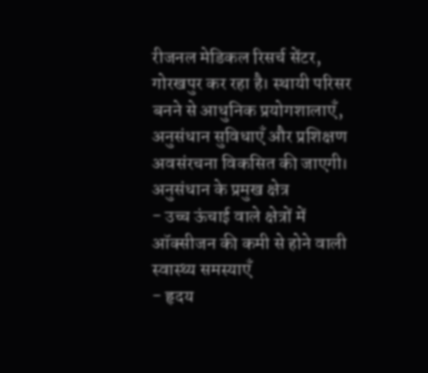रीजनल मेडिकल रिसर्च सेंटर, गोरखपुर कर रहा है। स्थायी परिसर बनने से आधुनिक प्रयोगशालाएँ, अनुसंधान सुविधाएँ और प्रशिक्षण अवसंरचना विकसित की जाएगी।
अनुसंधान के प्रमुख क्षेत्र
- उच्च ऊंचाई वाले क्षेत्रों में ऑक्सीजन की कमी से होने वाली स्वास्थ्य समस्याएँ
- हृदय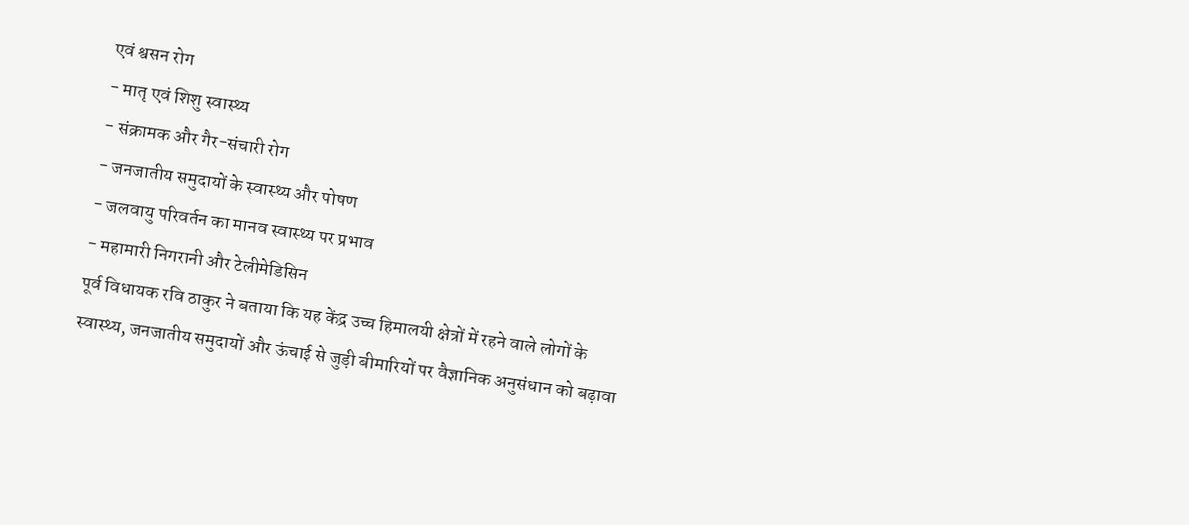एवं श्वसन रोग
- मातृ एवं शिशु स्वास्थ्य
- संक्रामक और गैर-संचारी रोग
- जनजातीय समुदायों के स्वास्थ्य और पोषण
- जलवायु परिवर्तन का मानव स्वास्थ्य पर प्रभाव
- महामारी निगरानी और टेलीमेडिसिन
पूर्व विधायक रवि ठाकुर ने बताया कि यह केंद्र उच्च हिमालयी क्षेत्रों में रहने वाले लोगों के स्वास्थ्य, जनजातीय समुदायों और ऊंचाई से जुड़ी बीमारियों पर वैज्ञानिक अनुसंधान को बढ़ावा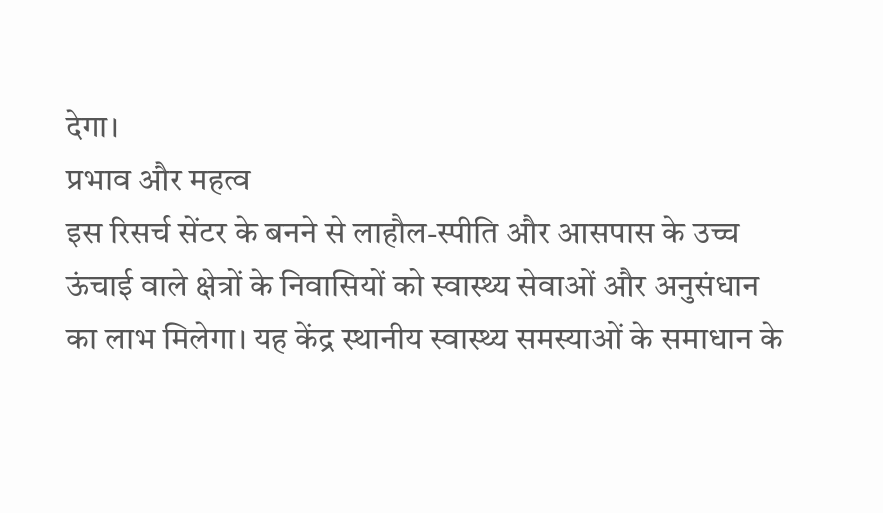देगा।
प्रभाव और महत्व
इस रिसर्च सेंटर के बनने से लाहौल-स्पीति और आसपास के उच्च ऊंचाई वाले क्षेत्रों के निवासियों को स्वास्थ्य सेवाओं और अनुसंधान का लाभ मिलेगा। यह केंद्र स्थानीय स्वास्थ्य समस्याओं के समाधान के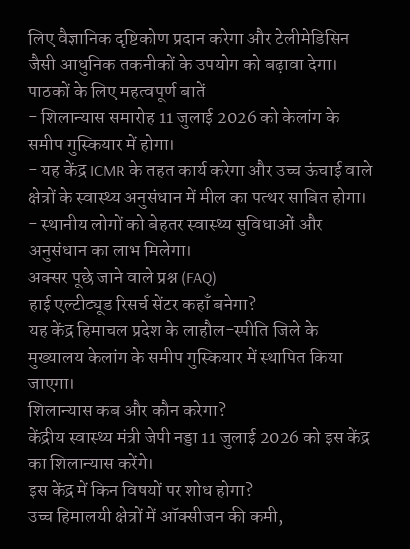लिए वैज्ञानिक दृष्टिकोण प्रदान करेगा और टेलीमेडिसिन जैसी आधुनिक तकनीकों के उपयोग को बढ़ावा देगा।
पाठकों के लिए महत्वपूर्ण बातें
- शिलान्यास समारोह 11 जुलाई 2026 को केलांग के समीप गुस्कियार में होगा।
- यह केंद्र ICMR के तहत कार्य करेगा और उच्च ऊंचाई वाले क्षेत्रों के स्वास्थ्य अनुसंधान में मील का पत्थर साबित होगा।
- स्थानीय लोगों को बेहतर स्वास्थ्य सुविधाओं और अनुसंधान का लाभ मिलेगा।
अक्सर पूछे जाने वाले प्रश्न (FAQ)
हाई एल्टीट्यूड रिसर्च सेंटर कहाँ बनेगा?
यह केंद्र हिमाचल प्रदेश के लाहौल-स्पीति जिले के मुख्यालय केलांग के समीप गुस्कियार में स्थापित किया जाएगा।
शिलान्यास कब और कौन करेगा?
केंद्रीय स्वास्थ्य मंत्री जेपी नड्डा 11 जुलाई 2026 को इस केंद्र का शिलान्यास करेंगे।
इस केंद्र में किन विषयों पर शोध होगा?
उच्च हिमालयी क्षेत्रों में ऑक्सीजन की कमी,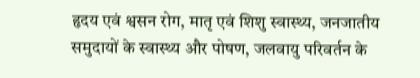हृदय एवं श्वसन रोग, मातृ एवं शिशु स्वास्थ्य, जनजातीय समुदायों के स्वास्थ्य और पोषण, जलवायु परिवर्तन के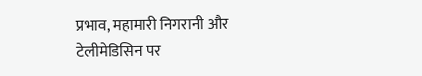प्रभाव, महामारी निगरानी और टेलीमेडिसिन पर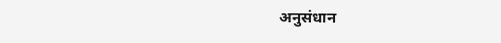अनुसंधान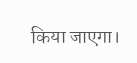किया जाएगा।